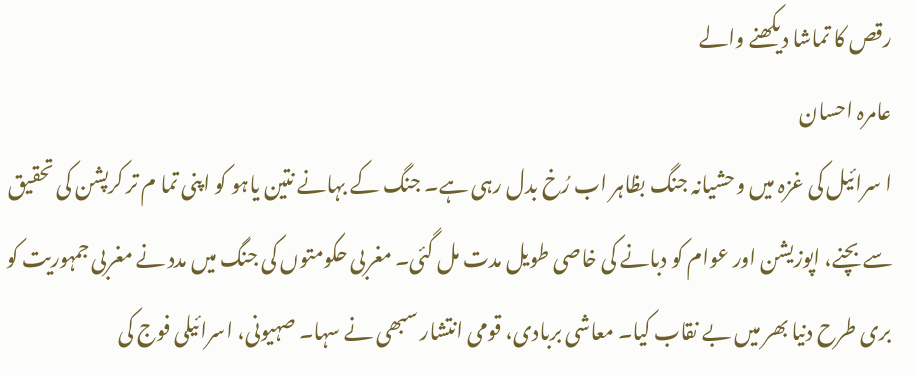رقص کا تماشا دیکھنے والے
عامرہ احسان
ا سرائیل کی غزہ میں وحشیانہ جنگ بظاہر اب رُخ بدل رہی ہے۔ جنگ کے بہانے نتین یاہو کو اپنی تما م تر کرپشن کی تحقیق سے بچنے، اپوزیشن اور عوام کو دبانے کی خاصی طویل مدت مل گئی۔ مغربی حکومتوں کی جنگ میں مدد نے مغربی جمہوریت کو بری طرح دنیا بھر میں بے نقاب کیا۔ معاشی بربادی، قومی انتشار سبھی نے سہا۔ صہیونی، اسرائیلی فوج کی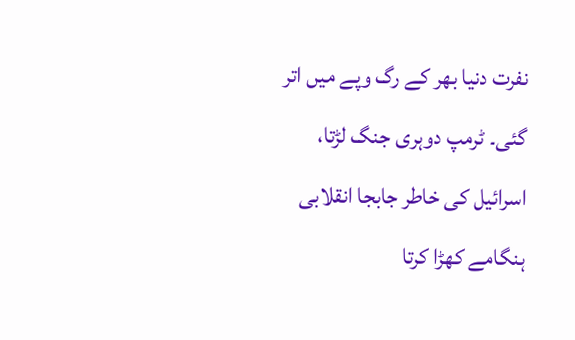نفرت دنیا بھر کے رگ وپے میں اتر گئی۔ ٹرمپ دوہری جنگ لڑتا، اسرائیل کی خاطر جابجا انقلابی ہنگامے کھڑا کرتا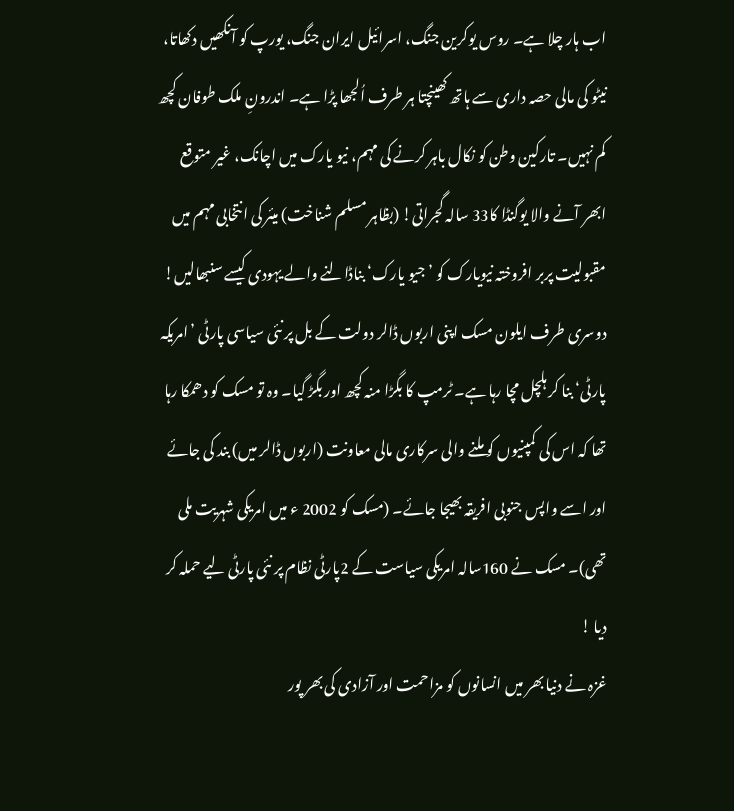اب ہار چلا ہے۔ روس یوکرین جنگ، اسرائیل ایران جنگ، یورپ کو آنکھیں دکھاتا، نیٹو کی مالی حصہ داری سے ہاتھ کھینچتا ہر طرف اُلجھا پڑا ہے۔ اندرونِ ملک طوفان کچھ کم نہیں۔ تارکین وطن کو نکال باہر کرنے کی مہم، نیو یارک میں اچانک، غیر متوقع ابھر آنے والا یوگنڈا کا33 سالہ گجراتی! (بظاہر مسلم شناخت) میئر کی انتخابی مہم میں مقبولیت پربر افروختہ نیویارک کو ’جیو یارک‘ بناڈالنے والے یہودی کیسے سنبھالیں! دوسری طرف ایلون مسک اپنی اربوں ڈالر دولت کے بل پر نئی سیاسی پارٹی ’امریکہ پارٹی‘ بنا کر ہلچل مچا رہا ہے۔ ٹرمپ کا بگڑا منہ کچھ اور بگڑ گیا۔ وہ تو مسک کو دھمکا رہا تھا کہ اس کی کمپنیوں کو ملنے والی سرکاری مالی معاونت (اربوں ڈالر میں) بند کی جائے اور اسے واپس جنوبی افریقہ بھیجا جائے۔ (مسک کو 2002 ء میں امریکی شہریت ملی تھی)۔ مسک نے 160سالہ امریکی سیاست کے 2پارٹی نظام پر نئی پارٹی لیے حملہ کر دیا !
غزہ نے دنیا بھر میں انسانوں کو مزاحمت اور آزادی کی بھر پور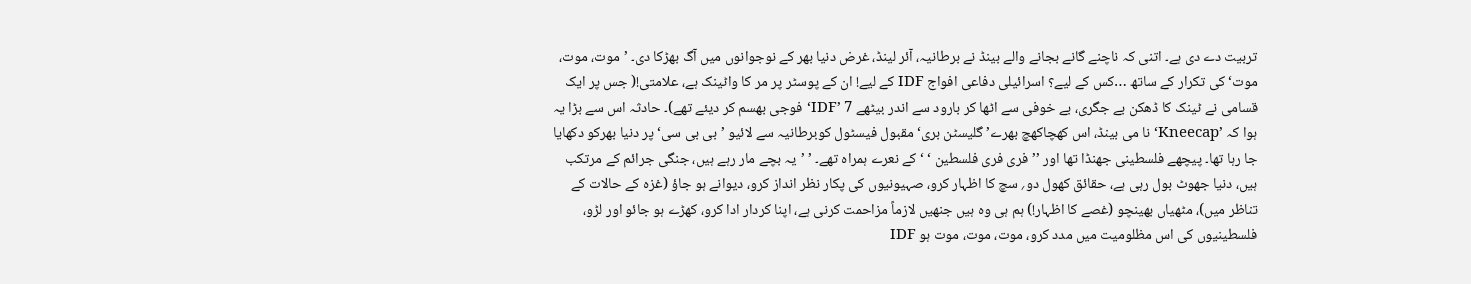تربیت دے دی ہے۔ اتنی کہ ناچنے گانے بجانے والے بینڈ نے برطانیہ، آئر لینڈ، غرض دنیا بھر کے نوجوانوں میں آگ بھڑکا دی۔ ’موت، موت، موت‘ کی تکرار کے ساتھ …کس کے لیے؟ اسرائیلی دفاعی افواج IDF کے لیے! ان کے پوسٹر پر مر کا واٹینک ہے، علامتی!( جس پر ایک قسامی نے ٹینک کا ڈھکن بے جگری، بے خوفی سے اٹھا کر بارود سے اندر بیٹھے 7 ’IDF‘ فوجی بھسم کر دیئے تھے)۔ حادثہ اس سے بڑا یہ ہوا کہ ’Kneecap‘ نا می بینڈ، اس کھچاکھچ بھرے’ گلیسٹن بری‘ مقبول فیسٹول کوبرطانیہ سے لائیو ’بی بی سی‘ پر دنیا بھرکو دکھایا جا رہا تھا۔ پیچھے فلسطینی جھنڈا تھا اور ’’فری فری فلسطین ‘ ‘ کے نعرے ہمراہ تھے۔ ’ ’یہ بچے مار رہے ہیں، جنگی جرائم کے مرتکب ہیں، دنیا جھوٹ بول رہی ہے، حقائق کھول دو؍ سچ کا اظہار کرو، صہیونیوں کی پکار نظر انداز کرو، دیوانے ہو جاؤ (غزہ کے حالات کے تناظر میں)، مٹھیاں بھینچو (غصے کا اظہار!) ہم ہی وہ ہیں جنھیں لازماً مزاحمت کرنی ہے، اپنا کردار ادا کرو، کھڑے ہو جائو اور لڑو، فلسطینیوں کی اس مظلومیت میں مدد کرو، موت، موت، موت ہو IDF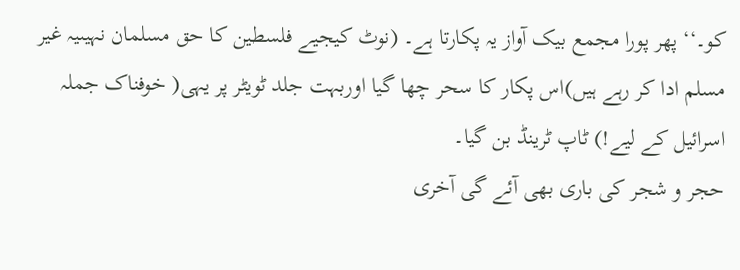کو۔‘‘ پھر پورا مجمع بیک آواز یہ پکارتا ہے۔ (نوٹ کیجیے فلسطین کا حق مسلمان نہیںیہ غیر مسلم ادا کر رہے ہیں)اس پکار کا سحر چھا گیا اوربہت جلد ٹویٹر پر یہی( خوفناک جملہ اسرائیل کے لیے!) ٹاپ ٹرینڈ بن گیا۔
حجر و شجر کی باری بھی آئے گی آخری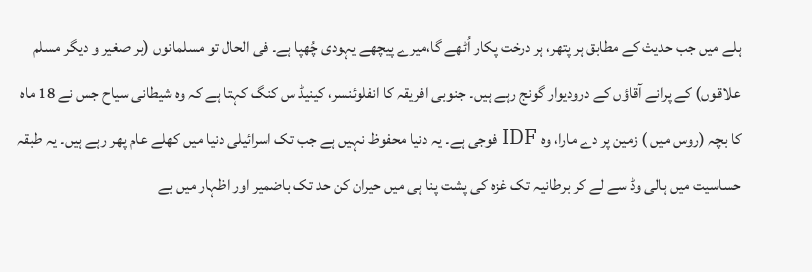ہلے میں جب حدیث کے مطابق ہر پتھر، ہر درخت پکار اُٹھے گا،میرے پیچھے یہودی چُھپا ہے۔ فی الحال تو مسلمانوں (بر صغیر و دیگر مسلم علاقوں) کے پرانے آقاؤں کے درودیوار گونج رہے ہیں۔ جنوبی افریقہ کا انفلوئنسر، کینیڈ س کنگ کہتا ہے کہ وہ شیطانی سیاح جس نے 18 ماہ کا بچہ (روس میں ) زمین پر دے مارا، وہ IDF فوجی ہے۔ یہ دنیا محفوظ نہیں ہے جب تک اسرائیلی دنیا میں کھلے عام پھر رہے ہیں۔ یہ طبقہ حساسیت میں ہالی وڈ سے لے کر برطانیہ تک غزہ کی پشت پنا ہی میں حیران کن حد تک باضمیر اور اظہار میں بے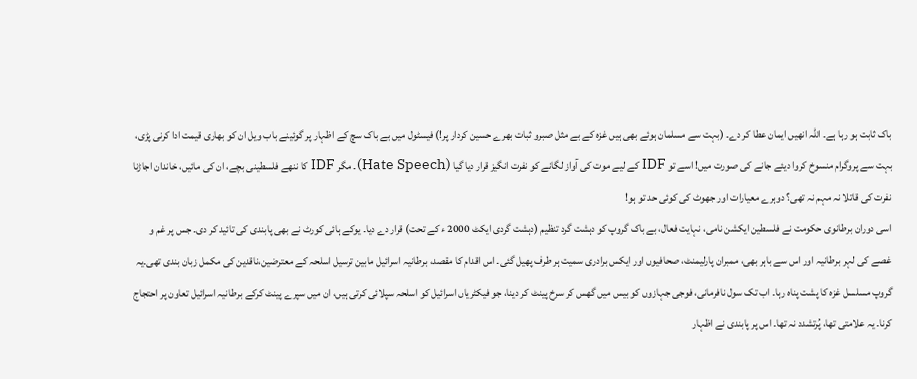باک ثابت ہو رہا ہے۔ اللہ انھیں ایمان عطا کر دے۔ (بہت سے مسلمان ہوئے بھی ہیں غزہ کے بے مثل صبرو ثبات بھرے حسین کردار پر!) فیسٹول میں بے باک سچ کے اظہار پر گوئینے باب ویل ان کو بھاری قیمت ادا کرنی پڑی، بہت سے پروگرام منسوخ کروا دیئے جانے کی صورت میں! اسے تو IDF کے لیے موت کی آواز لگانے کو نفرت انگیز قرار دیا گیا (Hate Speech)۔ مگر IDF کا ننھے فلسطینی بچے، ان کی مائیں، خاندان اجاڑنا نفرت کی قاتلا نہ مہم نہ تھی؟ دوہرے معیارات اور جھوٹ کی کوئی حد تو ہو!
اسی دوران برطانوی حکومت نے فلسطین ایکشن نامی، نہایت فعال، بے باک گروپ کو دہشت گرد تنظیم (دہشت گردی ایکٹ 2000 ء کے تحت) قرار دے دیا۔ یوکے ہائی کورٹ نے بھی پابندی کی تائید کر دی۔ جس پر غم و غصے کی لہر برطانیہ اور اس سے باہر بھی، ممبران پارلیمنٹ، صحافیوں اور ایکس برادری سمیت ہر طرف پھیل گئی۔ اس اقدام کا مقصد، برطانیہ اسرائیل مابین ترسیل اسلحہ کے معترضین،ناقدین کی مکمل زبان بندی تھی۔یہ گروپ مسلسل غزہ کا پشت پناہ رہا۔ اب تک سول نافرمانی، فوجی جہازوں کو بیس میں گھس کر سرخ پینٹ کر دینا، جو فیکٹریاں اسرائیل کو اسلحہ سپلائی کرتی ہیں، ان میں سپرے پینٹ کرکے برطانیہ اسرائیل تعاون پر احتجاج کرنا۔ یہ علامتی تھا، پُرتشدد نہ تھا۔ اس پر پابندی نے اظہار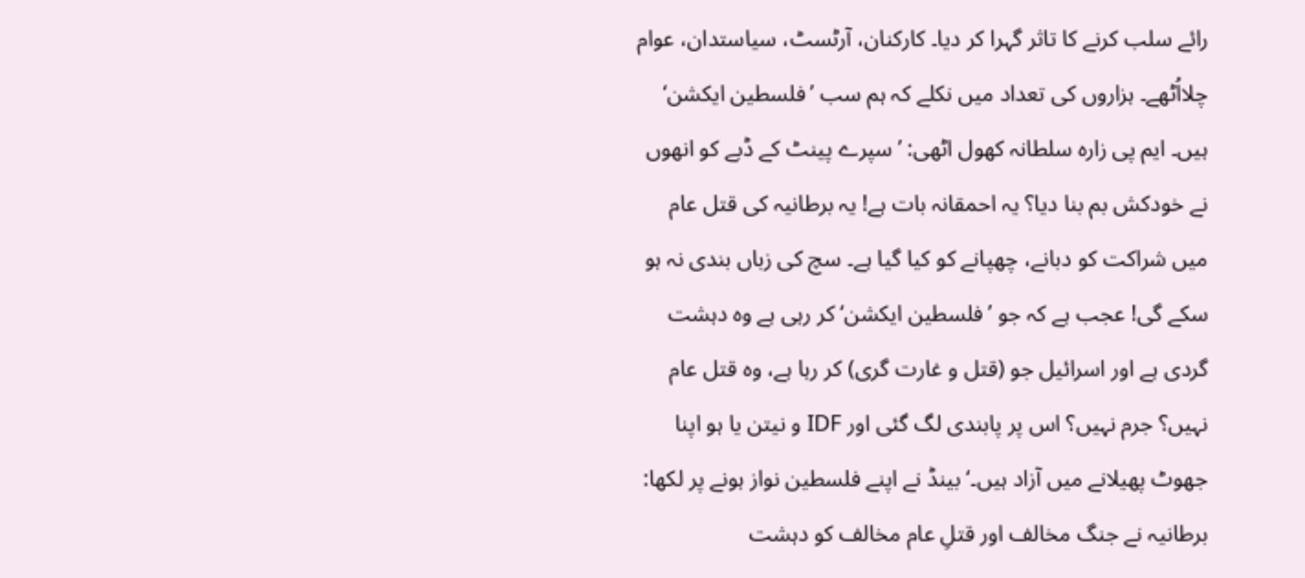رائے سلب کرنے کا تاثر گہرا کر دیا۔ کارکنان، آرٹسٹ، سیاستدان، عوام چلااُٹھے۔ ہزاروں کی تعداد میں نکلے کہ ہم سب ’فلسطین ایکشن‘ ہیں۔ ایم پی زارہ سلطانہ کھول اٹھی: ’سپرے پینٹ کے ڈبے کو انھوں نے خودکش بم بنا دیا؟ یہ احمقانہ بات ہے! یہ برطانیہ کی قتل عام میں شراکت کو دبانے، چھپانے کو کیا گیا ہے۔ سچ کی زباں بندی نہ ہو سکے گی! عجب ہے کہ جو ’فلسطین ایکشن‘ کر رہی ہے وہ دہشت گردی ہے اور اسرائیل جو (قتل و غارت گری) کر رہا ہے، وہ قتل عام نہیں؟ جرم نہیں؟ اس پر پابندی لگ گئی اور IDF و نیتن یا ہو اپنا جھوٹ پھیلانے میں آزاد ہیں۔‘ بینڈ نے اپنے فلسطین نواز ہونے پر لکھا: برطانیہ نے جنگ مخالف اور قتلِ عام مخالف کو دہشت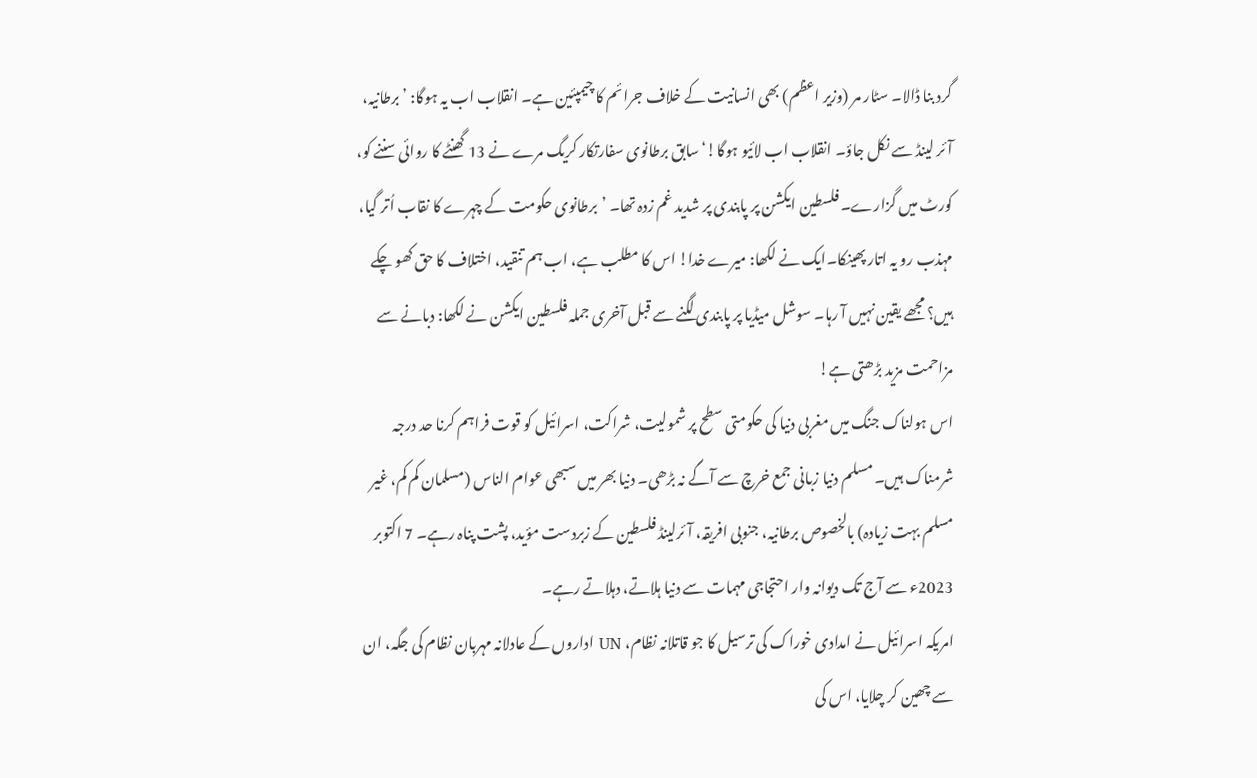گرد بنا ڈالا۔ سٹار مر (وزیر اعظم) بھی انسانیت کے خلاف جرائم کا چیمپئین ہے۔ انقلاب اب یہ ہوگا: ’ برطانیہ، آئر لینڈ سے نکل جاؤ۔ انقلاب اب لائیو ہوگا!‘ سابق برطانوی سفارتکار کریگ مرے نے 13 گھنٹے کا روائی سننے کو، کورٹ میں گزارے۔ فلسطین ایکشن پر پابندی پر شدید غم زدہ تھا۔ ’برطانوی حکومت کے چہرے کا نقاب اُتر گیا، مہذب رو یہ اتار پھینکا۔ایک نے لکھا: میرے خدا! اس کا مطلب ہے، اب ہم تنقید، اختلاف کا حق کھو چکے ہیں؟ مجھے یقین نہیں آ رہا۔ سوشل میڈیا پر پابندی لگنے سے قبل آخری جملہ فلسطین ایکشن نے لکھا: دبانے سے مزاحمت مزید بڑھتی ہے!
اس ہولناک جنگ میں مغربی دنیا کی حکومتی سطح پر شمولیت، شراکت، اسرائیل کو قوت فراہم کرنا حد درجہ شرمناک ہیں۔ مسلم دنیا زبانی جمع خرچ سے آگے نہ بڑھی۔ دنیا بھر میں سبھی عوام الناس (مسلمان کم کم، غیر مسلم بہت زیادہ) بالخصوص برطانیہ، جنوبی افریقہ، آئرلینڈ فلسطین کے زبردست مؤید، پشت پناہ رہے۔ 7 اکتوبر 2023ء سے آج تک دیوانہ وار احتجاجی مہمات سے دنیا ہلاتے، دہلاتے رہے۔
امریکہ اسرائیل نے امدادی خوراک کی ترسیل کا جو قاتلانہ نظام، UN اداروں کے عادلانہ مہربان نظام کی جگہ، ان سے چھین کر چلایا، اس کی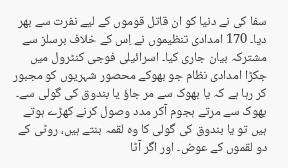سفا کی نے دنیا کو ان قاتل قوموں کے لیے نفرت سے بھر دیا۔ 170 امدادی تنظیموں نے اِس کے خلاف برسلز سے مشترکہ بیان جاری کیا۔ اسرائیلی فوجی کنٹرول میں جکڑا امدادی نظام جو بھوکے محصور شہریوں کو مجبور کر رہا ہے کہ یا بھوک سے مر جاؤ یا بندوق کی گولی سے۔ بھوک سے مرتے ہجوم آکر مدد وصول کرنے کھڑے ہوتے ہیں تو یا بندوق کی گولی کا وہ لقمہ بنتے ہیں، روٹی کے دو لقموں کے عوض۔ اور اگر آٹا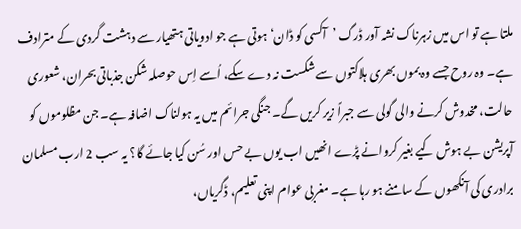ملتا ہے تو اس میں زہرناک نشہ آور ڈرگ ’آکسی کو ڈان‘ ہوتی ہے جو ادویاتی ہتھیار سے دہشت گردی کے مترادف ہے۔ وہ روح جسے وہ بموں بھری ہلاکتوں سے شکست نہ دے سکے، اُسے اِس حوصلہ شکن جذباتی بحران، شعوری حالت، مخدوش کرنے والی گولی سے جبراً زیر کریں گے۔ جنگی جرائم میں یہ ہولناک اضافہ ہے۔ جن مظلوموں کو آپریشن بے ہوش کیے بغیر کروانے پڑے انھیں اب یوں بے حس اور سُن کیا جائے گا؟ یہ سب 2 ارب مسلمان برادری کی آنکھوں کے سامنے ہو رہا ہے۔ مغربی عوام اپنی تعلیم، ڈگریاں،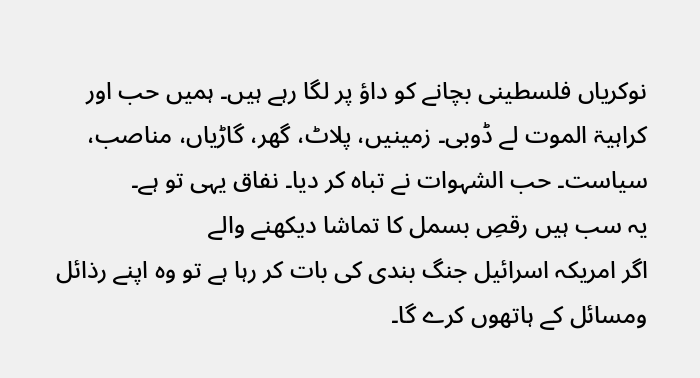نوکریاں فلسطینی بچانے کو داؤ پر لگا رہے ہیں۔ ہمیں حب اور کراہیۃ الموت لے ڈوبی۔ زمینیں، پلاٹ، گھر، گاڑیاں، مناصب، سیاست۔ حب الشہوات نے تباہ کر دیا۔ نفاق یہی تو ہے۔
یہ سب ہیں رقصِ بسمل کا تماشا دیکھنے والے
اگر امریکہ اسرائیل جنگ بندی کی بات کر رہا ہے تو وہ اپنے رذائل ومسائل کے ہاتھوں کرے گا۔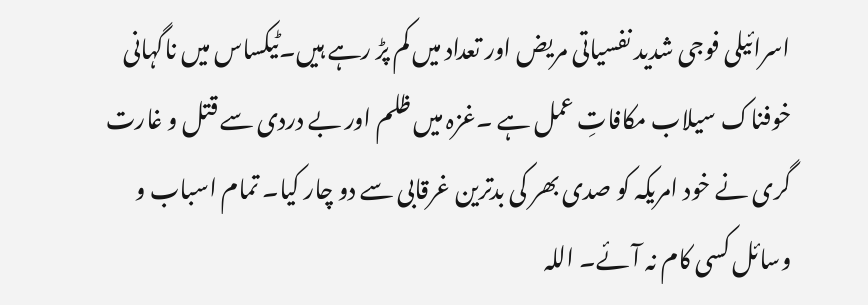اسرائیلی فوجی شدید نفسیاتی مریض اور تعداد میں کم پڑ رہے ہیں۔ٹیکساس میں ناگہانی خوفناک سیلاب مکافاتِ عمل ہے ۔غزہ میں ظلم اور بے دردی سے قتل و غارت گری نے خود امریکہ کو صدی بھر کی بدترین غرقابی سے دو چار کیا۔ تمام اسباب و وسائل کسی کام نہ آئے۔ اللہ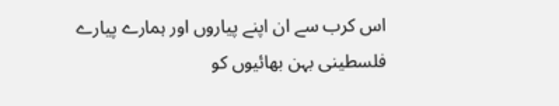اس کرب سے ان اپنے پیاروں اور ہمارے پیارے فلسطینی بہن بھائیوں کو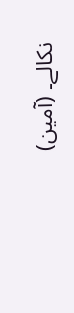نکالے۔ (آمین)